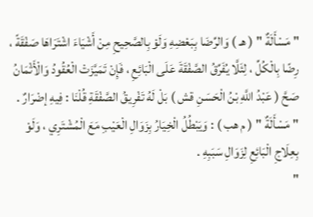" مَسْأَلَةٌ " ( هـ ) وَالرِّضَا بِبَعْضِهِ وَلَوْ بِالصَّحِيحِ مِنْ أَشْيَاءَ اشْتَرَاهَا صَفْقَةً ، رِضًا بِالْكُلِّ ، لِئَلَّا يُفَرِّقُ الصَّفْقَةَ عَلَى الْبَائِعِ ، فَإِنْ تَمَيَّزَتْ الْعُقُودُ وَالْأَثْمَانُ صَحَّ ( عَبْدُ اللَّهِ بْنُ الْحَسَنِ قش ) بَلْ لَهُ تَفْرِيقُ الصَّفْقَةِ قُلْنَا : فِيهِ إضْرَارٌ .
" مَسْأَلَةٌ " ( م هب ) : وَيَبْطُلُ الْخِيَارُ بِزَوَالِ الْعَيْبِ مَعَ الْمُشْتَرِي ، وَلَوْ بِعِلَاجِ الْبَائِعِ لِزَوَالِ سَبَبِهِ .
"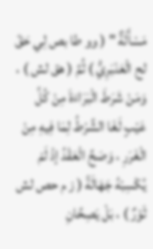مَسْأَلَةٌ " ( وو طا بص لِي حَقّ لح الْعَنْبَرِيُّ ) ثُمَّ ( هق لش ) ، وَمَنْ شَرَطَ الْبَرَاءَةَ مِنْ كُلِّ عَيْبٍ لَغَا الشَّرْطُ لِمَا فِيهِ مِنْ الْغَرَرِ ، وَصَحَّ الْعَقْدُ إذْ لَمْ يُكْسِبْهُ جَهَالَةً ( ز م حص لش ثَوْرٌ ) ، بَلْ يَصِحَّانِ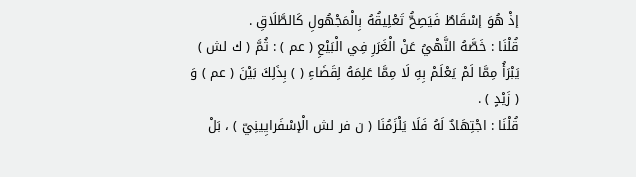إذْ هُوَ إسْقَاطٌ فَيَصِحُّ تَعْلِيقُهُ بِالْمَجْهُولِ كَالطَّلَاقِ .
قُلْنَا : خَصَّهُ النَّهْيُ عَنْ الْغَرَرِ فِي الْبَيْعِ ( عم ) : ثُمَّ ( ك لش ) يَبْرَأُ مِمَّا لَمْ يَعْلَمْ بِهِ لَا مِمَّا عَلِمَهُ لِقَضَاءِ ( ) بِذَلِكَ بَيْنَ ( عم ) وَ ( زَيْدٍ ) .
قُلْنَا : اجْتِهَادٌ لَهُ فَلَا يَلْزَمُنَا ( ن فر لش الْإسْفَرايِينِيّ ) ، بَلْ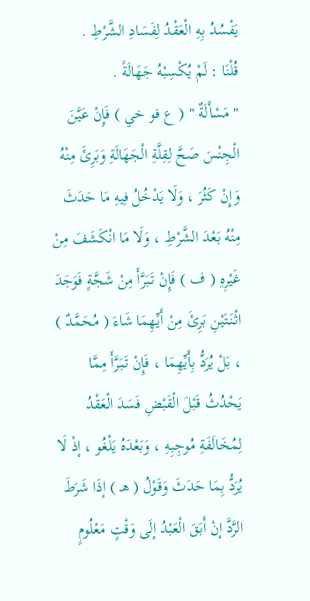يَفْسُدُ بِهِ الْعَقْدُ لِفَسَادِ الشَّرْطِ .
قُلْنَا : لَمْ يُكْسِبْهُ جَهَالَةً .
" مَسْأَلَةٌ " ( ع فو خي ) فَإِنْ عَيَّنَ الْجِنْسَ صَحَّ لِقِلَّةِ الْجَهَالَةِ وَبَرِئَ مِنْهُ وَإِنْ كَثُرَ ، وَلَا يَدْخُلُ فِيهِ مَا حَدَثَ مِنْهُ بَعْدَ الشَّرْطِ ، وَلَا مَا انْكَشَفَ مِنْ غَيْرِهِ ( ف ) فَإِنْ تَبَرَّأَ مِنْ شَجَّةٍ فَوَجَدَ اثْنَتَيْنِ بَرِئَ مِنْ أَيِّهِمَا شَاءَ ( مُحَمَّدٌ ) ، بَلْ يُرَدُّ بِأَيِّهِمَا ، فَإِنْ تَبَرَّأَ مِمَّا يَحْدُثُ قَبْلَ الْقَبْضِ فَسَدَ الْعَقْدُ لِمُخَالَفَةِ مُوجِبِهِ ، وَبَعْدَهُ يَلْغُو ، إذْ لَا يُرَدُّ بِمَا حَدَثَ وَقَوْلُ ( هـ ) إذَا شَرَطَ الرَّدَّ إنْ أَبَقَ الْعَبْدُ إلَى وَقْتٍ مَعْلُومٍ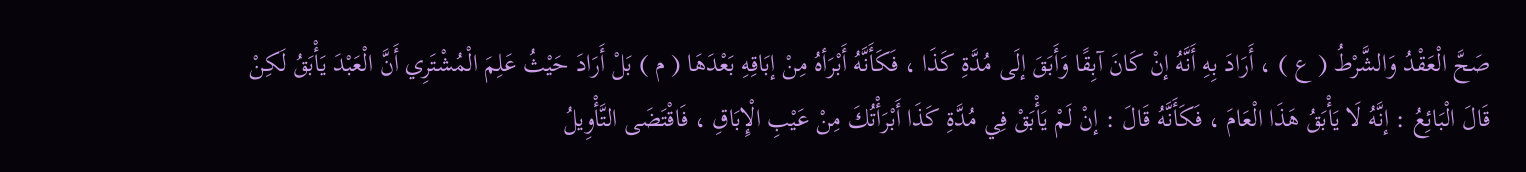صَحَّ الْعَقْدُ وَالشَّرْطُ ( ع ) ، أَرَادَ بِهِ أَنَّهُ إنْ كَانَ آبِقًا وَأَبَقَ إلَى مُدَّةِ كَذَا ، فَكَأَنَّهُ أَبْرَأهُ مِنْ إبَاقِهِ بَعْدَهَا ( م ) بَلْ أَرَادَ حَيْثُ عَلِمَ الْمُشْتَرِي أَنَّ الْعَبْدَ يَأْبَقُ لَكِنْ قَالَ الْبَائِعُ : إنَّهُ لَا يَأْبَقُ هَذَا الْعَامَ ، فَكَأَنَّهُ قَالَ : إنْ لَمْ يَأْبَقْ فِي مُدَّةِ كَذَا أَبْرَأْتُكَ مِنْ عَيْبِ الْإِبَاقِ ، فَاقْتَضَى التَّأْوِيلُ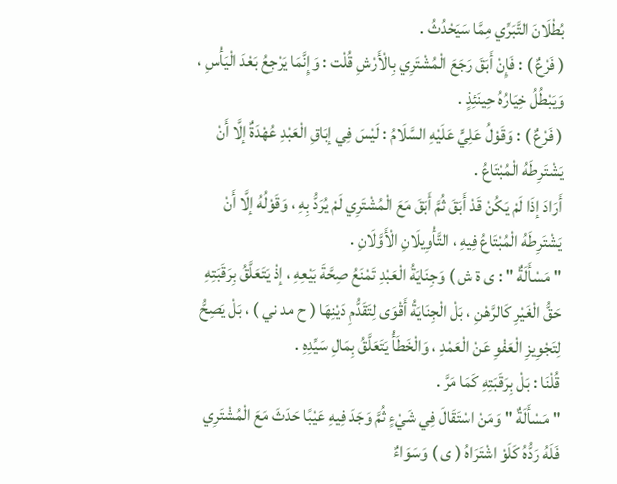بُطْلَانَ التَّبَرِّي مِمَّا سَيَحْدُثُ .
( فَرْعٌ ) : فَإِنْ أَبَقَ رَجَعَ الْمُشْتَرِي بِالْأَرْشِ قُلْت : وَإِنَّمَا يَرْجِعُ بَعْدَ الْيَأْسِ ، وَيَبْطُلُ خِيَارُهُ حِينَئِذٍ .
( فَرْعٌ ) : وَقَوْلُ عَلِيٍّ عَلَيْهِ السَّلَامُ : لَيْسَ فِي إبَاقِ الْعَبْدِ عُهْدَةٌ إلَّا أَنْ يَشْتَرِطَهُ الْمُبْتَاعُ .
أَرَادَ إذَا لَمْ يَكُنْ قَدْ أَبَقَ ثُمَّ أَبَقَ مَعَ الْمُشْتَرِي لَمْ يُرَدُّ بِهِ ، وَقَوْلُهُ إلَّا أَنْ يَشْتَرِطَهُ الْمُبْتَاعُ فِيهِ ، التَّأْوِيلَانِ الْأَوَّلَانِ .
" مَسْأَلَةٌ " : ى ة ش ) وَجِنَايَةُ الْعَبْدِ تَمْنَعُ صِحَّةَ بَيْعِهِ ، إذْ يَتَعَلَّقُ بِرَقَبَتِهِ حَقُّ الْغَيْرِ كَالرَّهْنِ ، بَلْ الْجِنَايَةُ أَقْوَى لِتَقَدُّمِ دَيْنِهَا ( ح مد ني ) ، بَلْ يَصِحُّ لِتَجْوِيزِ الْعَفْوِ عَنْ الْعَمْدِ ، وَالْخَطَأُ يَتَعَلَّقُ بِمَالِ سَيِّدِهِ .
قُلْنَا : بَلْ بِرَقَبَتِهِ كَمَا مَرَّ .
" مَسْأَلَةٌ " وَمَنْ اسْتَقَالَ فِي شَيْءٍ ثُمَّ وَجَدَ فِيهِ عَيْبًا حَدَثَ مَعَ الْمُشْتَرِي فَلَهُ رَدُّهُ كَلَوْ اشْتَرَاهُ ( ى ) وَسَوَاءٌ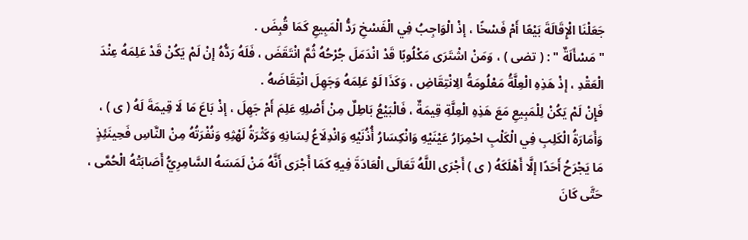جَعَلْنَا الْإِقَالَةَ بَيْعًا أَمْ فَسْخًا ، إذْ الْوَاجِبُ فِي الْفَسْخِ رَدُّ الْمَبِيعِ كَمَا قُبِضَ .
" مَسْأَلَةٌ " : ( تضى ) ، وَمَنْ اشْتَرَى مَكْلُوبًا قَدْ انْدَمَلَ جُرْحُهُ ثُمَّ انْتَقَضَ ، فَلَهُ رَدُّهُ إنْ لَمْ يَكُنْ قَدْ عَلِمَهُ عِنْدَ الْعَقْدِ ، إذْ هَذِهِ الْعِلَّةُ مَعْلُومَةُ الِانْتِقَاضِ ، وَكَذَا لَوْ عَلِمَهُ وَجَهِلَ انْتِقَاضَهُ .
فَإِنْ لَمْ يَكُنْ لِلْمَبِيعِ مَعَ هَذِهِ الْعِلَّةِ قِيمَةٌ ، فَالْبَيْعُ بَاطِلٌ مِنْ أَصْلِهِ عَلِمَ أَمْ جَهِلَ ، إذْ بَاعَ مَا لَا قِيمَةَ لَهُ ( ى ) ، وَأَمَارَةُ الْكَلِبِ فِي الْكَلْبِ احْمِرَارُ عَيْنَيْهِ وَانْكِسَارُ أُذُنَيْهِ وَانْدِلَاعُ لِسَانِهِ وَكَثْرَةُ لَهْثِهِ وَنُفْرَتُهُ مِنْ النَّاسِ فَحِينَئِذٍ مَا يَجْرَحُ أَحَدًا إلَّا أَهْلَكَهُ ( ى ) أَجْرَى اللَّهُ تَعَالَى الْعَادَةَ فِيهِ كَمَا أَجْرَى أَنَّهُ مَنْ لَمَسَهُ السَّامِرِيُّ أَصَابَتْهُ الْحُمَّى ، حَتَّى كَانَ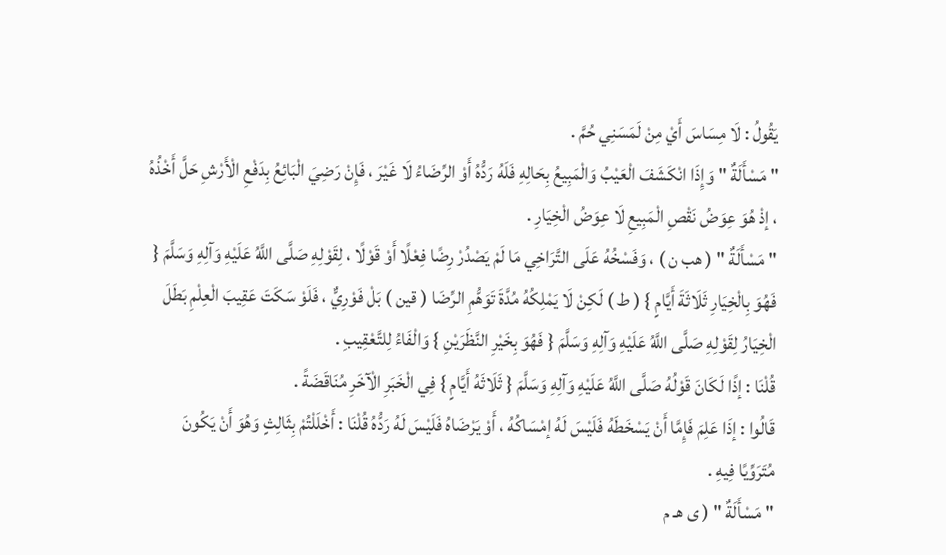يَقُولُ : لَا مِسَاسَ أَيْ مِنْ لَمَسَنِي حُمَّ .
" مَسْأَلَةٌ " وَإِذَا انْكَشَفَ الْعَيْبُ وَالْمَبِيعُ بِحَالِهِ فَلَهُ رَدُّهُ أَوْ الرِّضَاءُ لَا غَيْرَ ، فَإِنْ رَضِيَ الْبَائِعُ بِدَفْعِ الْأَرْشِ حَلَّ أَخْذُهُ ، إذْ هُوَ عِوَضُ نَقْصِ الْمَبِيعِ لَا عِوَضُ الْخِيَارِ .
" مَسْأَلَةٌ " ( هب ن ) ، وَفَسْخُهُ عَلَى التَّرَاخِي مَا لَمْ يَصْدُرْ رِضًا فِعْلًا أَوْ قَوْلًا ، لِقَوْلِهِ صَلَّى اللَّهُ عَلَيْهِ وَآلِهِ وَسَلَّمَ { فَهُوَ بِالْخِيَارِ ثَلَاثَةَ أَيَّامٍ } ( ط ) لَكِنْ لَا يَمْلِكُهُ مُدَّةَ تَوَهُّمِ الرِّضَا ( قين ) بَلْ فَوْرِيٌّ ، فَلَوْ سَكَتَ عَقِيبَ الْعِلْمِ بَطَلَ الْخِيَارُ لِقَوْلِهِ صَلَّى اللَّهُ عَلَيْهِ وَآلِهِ وَسَلَّمَ { فَهُوَ بِخَيْرِ النَّظَرَيْنِ } وَالْفَاءُ لِلتَّعْقِيبِ .
قُلْنَا : إذًا لَكَانَ قَوْلُهُ صَلَّى اللَّهُ عَلَيْهِ وَآلِهِ وَسَلَّمَ { ثَلَاثَهُ أَيَّامٍ } فِي الْخَبَرِ الْآخَرِ مُنَاقَضَةً .
قَالُوا : إذَا عَلِمَ فَإِمَّا أَنْ يَسْخَطَهُ فَلَيْسَ لَهُ إمْسَاكُهُ ، أَوْ يَرْضَاهُ فَلَيْسَ لَهُ رَدُّهُ قُلْنَا : أَخْلَلْتُمْ بِثَالِثٍ وَهُوَ أَنْ يَكُونَ مُتَرَوِّيًا فِيهِ .
" مَسْأَلَةٌ " ( ى هـ م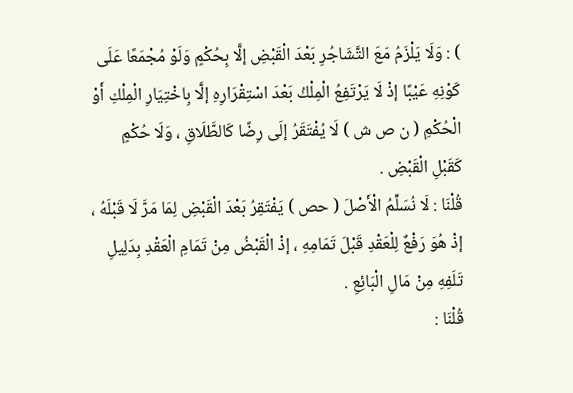) : وَلَا يَلْزَمُ مَعَ التَّشَاجُرِ بَعْدَ الْقَبْضِ إلَّا بِحُكْمٍ وَلَوْ مُجْمَعًا عَلَى كَوْنِهِ عَيْبًا إذْ لَا يَرْتَفِعُ الْمِلْكُ بَعْدَ اسْتِقْرَارِهِ إلَّا بِاخْتِيَارِ الْمِلْكِ أَوْ الْحُكْمِ ( ن ص ش ) لَا يُفْتَقَرُ إلَى رِضًا كَالطَّلَاقِ ، وَلَا حُكْمٍ كَقَبْلِ الْقَبْضِ .
قُلْنَا : لَا نُسَلِّمُ الْأَصْلَ ( حص ) يَفْتَقِرُ بَعْدَ الْقَبْضِ لِمَا مَرَّ لَا قَبْلَهُ ، إذْ هُوَ رَفْعٌ لِلْعَقْدِ قَبْلَ تَمَامِهِ ، إذْ الْقَبْضُ مِنْ تَمَامِ الْعَقْدِ بِدَلِيلِ تَلَفِهِ مِنْ مَالِ الْبَائِعِ .
قُلْنَا :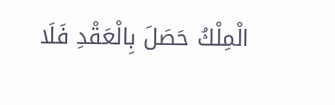الْمِلْكُ حَصَلَ بِالْعَقْدِ فَلَا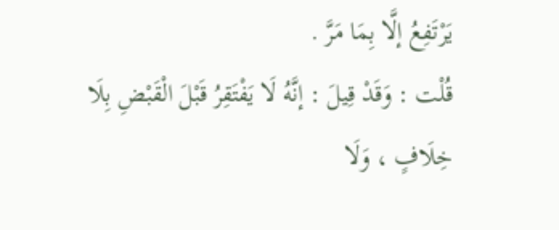يَرْتَفِعُ إلَّا بِمَا مَرَّ .
قُلْت : وَقَدْ قِيلَ : إنَّهُ لَا يَفْتَقِرُ قَبْلَ الْقَبْضِ بِلَا خِلَافٍ ، وَلَا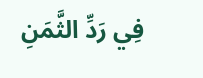فِي رَدِّ الثَّمَنِ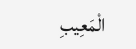الْمَعِيبِ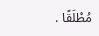مُطْلَقًا .